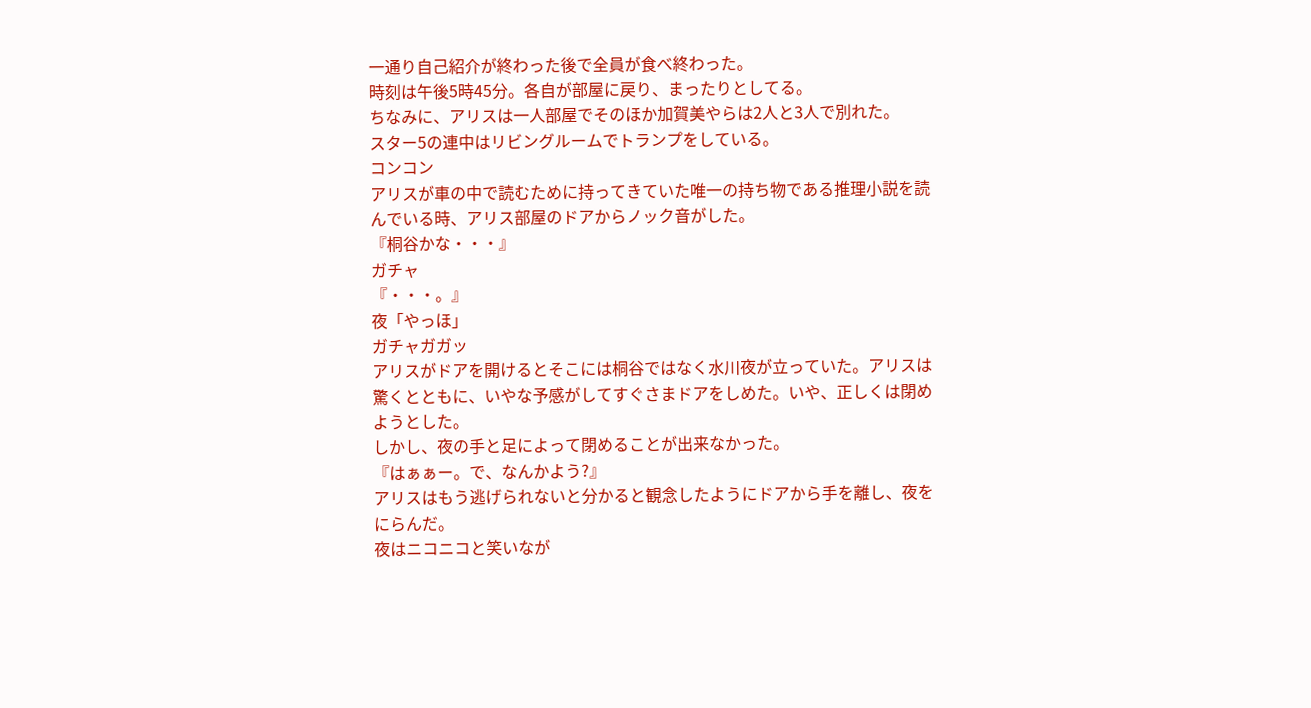一通り自己紹介が終わった後で全員が食べ終わった。
時刻は午後5時45分。各自が部屋に戻り、まったりとしてる。
ちなみに、アリスは一人部屋でそのほか加賀美やらは2人と3人で別れた。
スター5の連中はリビングルームでトランプをしている。
コンコン
アリスが車の中で読むために持ってきていた唯一の持ち物である推理小説を読んでいる時、アリス部屋のドアからノック音がした。
『桐谷かな・・・』
ガチャ
『・・・。』
夜「やっほ」
ガチャガガッ
アリスがドアを開けるとそこには桐谷ではなく水川夜が立っていた。アリスは驚くとともに、いやな予感がしてすぐさまドアをしめた。いや、正しくは閉めようとした。
しかし、夜の手と足によって閉めることが出来なかった。
『はぁぁー。で、なんかよう?』
アリスはもう逃げられないと分かると観念したようにドアから手を離し、夜をにらんだ。
夜はニコニコと笑いなが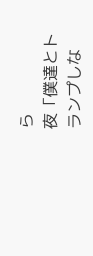ら
夜「僕達とトランプしな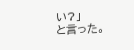い?」
と言った。